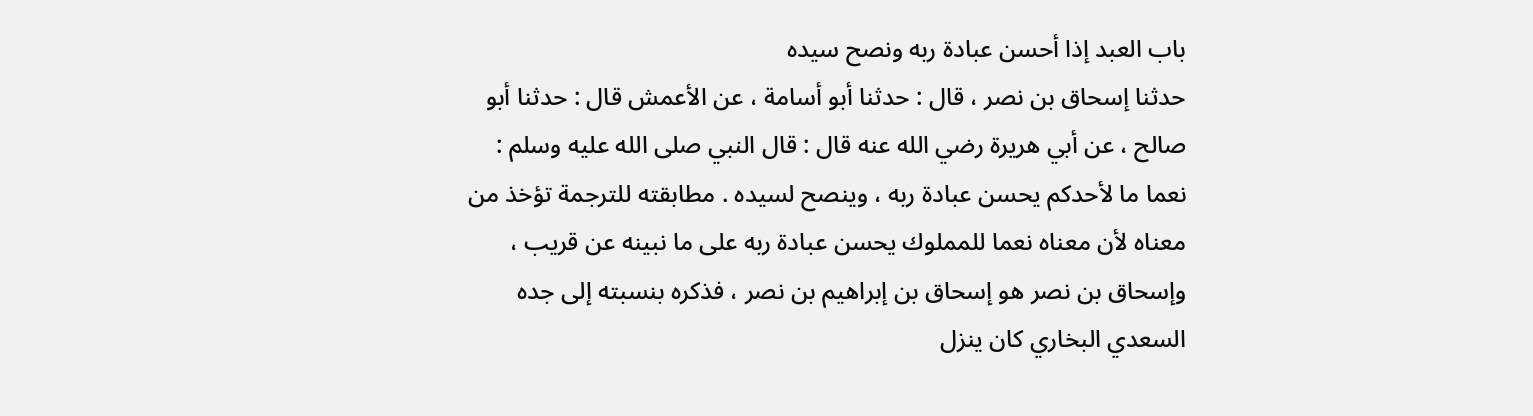باب العبد إذا أحسن عبادة ربه ونصح سيده
حدثنا إسحاق بن نصر ، قال : حدثنا أبو أسامة ، عن الأعمش قال : حدثنا أبو صالح ، عن أبي هريرة رضي الله عنه قال : قال النبي صلى الله عليه وسلم : نعما ما لأحدكم يحسن عبادة ربه ، وينصح لسيده . مطابقته للترجمة تؤخذ من معناه لأن معناه نعما للمملوك يحسن عبادة ربه على ما نبينه عن قريب ، وإسحاق بن نصر هو إسحاق بن إبراهيم بن نصر ، فذكره بنسبته إلى جده السعدي البخاري كان ينزل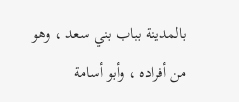بالمدينة بباب بني سعد ، وهو من أفراده ، وأبو أسامة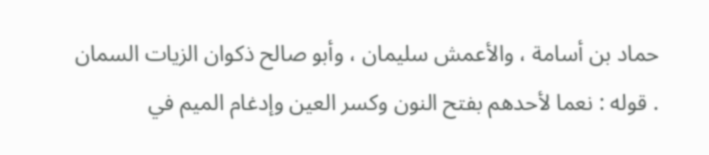حماد بن أسامة ، والأعمش سليمان ، وأبو صالح ذكوان الزيات السمان . قوله : نعما لأحدهم بفتح النون وكسر العين وإدغام الميم في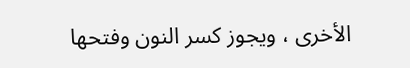الأخرى ، ويجوز كسر النون وفتحها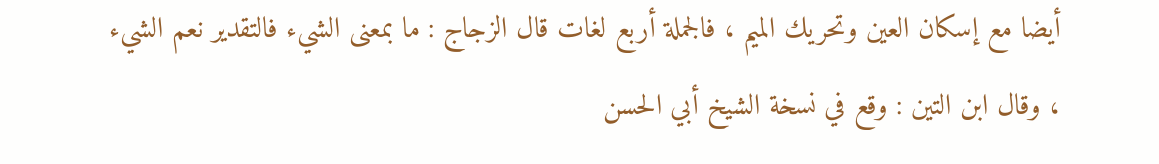أيضا مع إسكان العين وتحريك الميم ، فالجملة أربع لغات قال الزجاج : ما بمعنى الشيء فالتقدير نعم الشيء ، وقال ابن التين : وقع في نسخة الشيخ أبي الحسن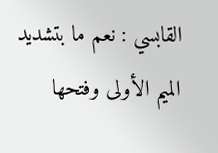القابسي : نعم ما بتشديد الميم الأولى وفتحها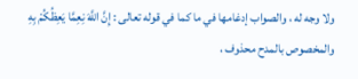ولا وجه له ، والصواب إدغامها في ما كما في قوله تعالى : إِنَّ اللَّهَ نِعِمَّا يَعِظُكُمْ بِهِ والمخصوص بالمدح محذوف ،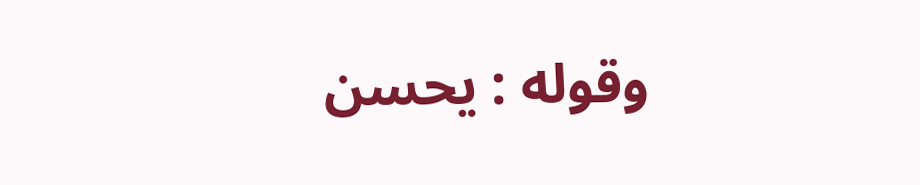وقوله : يحسن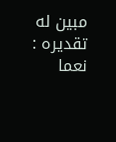مبين له تقديره : نعما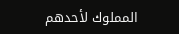المملوك لأحدهم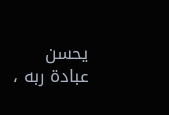يحسن عبادة ربه ،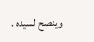وينصح لسيده .